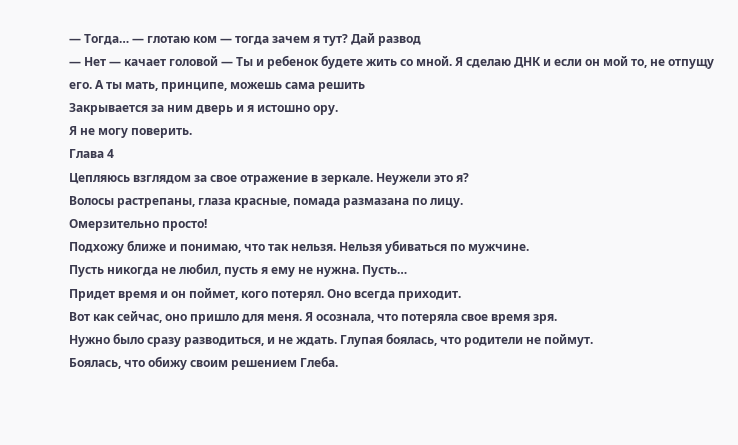— Тогда… — глотаю ком — тогда зачем я тут? Дай развод
— Нет — качает головой — Ты и ребенок будете жить со мной. Я сделаю ДНК и если он мой то, не отпущу его. А ты мать, принципе, можешь сама решить
Закрывается за ним дверь и я истошно ору.
Я не могу поверить.
Глава 4
Цепляюсь взглядом за свое отражение в зеркале. Неужели это я?
Волосы растрепаны, глаза красные, помада размазана по лицу.
Омерзительно просто!
Подхожу ближе и понимаю, что так нельзя. Нельзя убиваться по мужчине.
Пусть никогда не любил, пусть я ему не нужна. Пусть…
Придет время и он поймет, кого потерял. Оно всегда приходит.
Вот как сейчас, оно пришло для меня. Я осознала, что потеряла свое время зря.
Нужно было сразу разводиться, и не ждать. Глупая боялась, что родители не поймут.
Боялась, что обижу своим решением Глеба.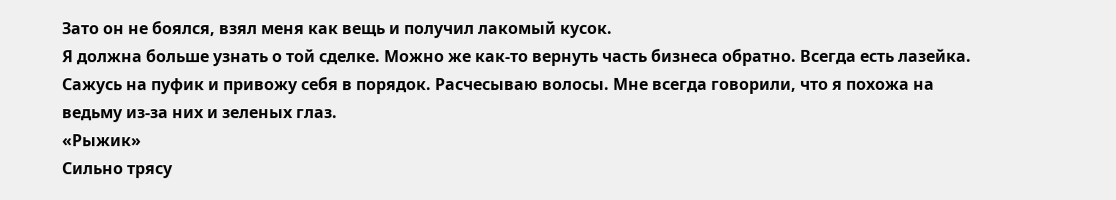Зато он не боялся, взял меня как вещь и получил лакомый кусок.
Я должна больше узнать о той сделке. Можно же как-то вернуть часть бизнеса обратно. Всегда есть лазейка.
Сажусь на пуфик и привожу себя в порядок. Расчесываю волосы. Мне всегда говорили, что я похожа на ведьму из-за них и зеленых глаз.
«Рыжик»
Сильно трясу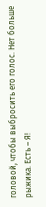головой, чтобы выбросить его голос. Нет больше рыжика. Есть – Я!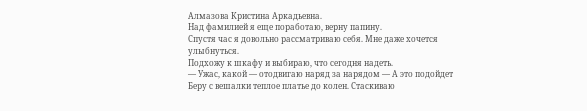Алмазова Кристина Аркадьевна.
Над фамилией я еще поработаю, верну папину.
Спустя час я довольно рассматриваю себя. Мне даже хочется улыбнуться.
Подхожу к шкафу и выбираю, что сегодня надеть.
— Ужас, какой — отодвигаю наряд за нарядом — А это подойдет
Беру с вешалки теплое платье до колен. Стаскиваю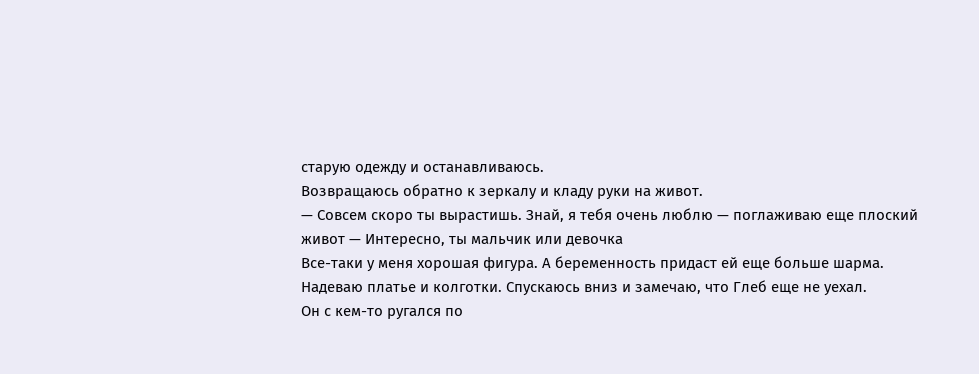старую одежду и останавливаюсь.
Возвращаюсь обратно к зеркалу и кладу руки на живот.
— Совсем скоро ты вырастишь. Знай, я тебя очень люблю — поглаживаю еще плоский живот — Интересно, ты мальчик или девочка
Все-таки у меня хорошая фигура. А беременность придаст ей еще больше шарма.
Надеваю платье и колготки. Спускаюсь вниз и замечаю, что Глеб еще не уехал.
Он с кем-то ругался по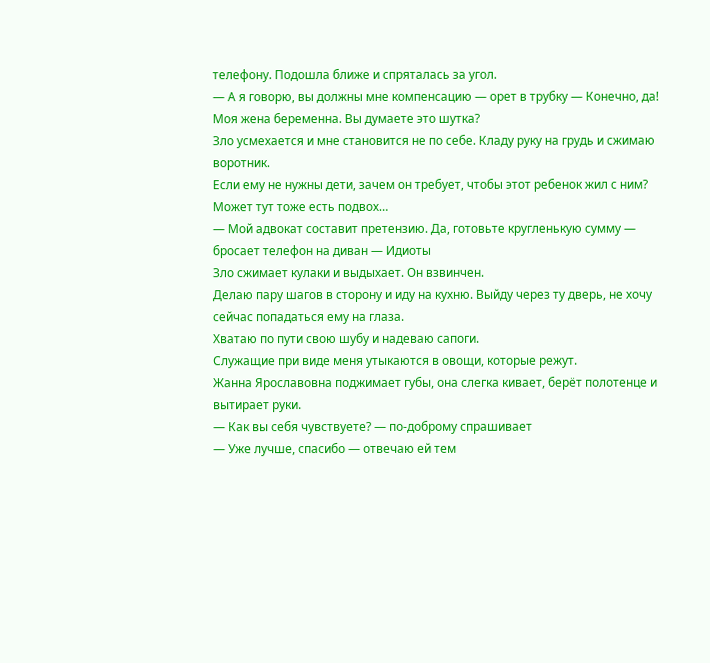телефону. Подошла ближе и спряталась за угол.
— А я говорю, вы должны мне компенсацию — орет в трубку — Конечно, да! Моя жена беременна. Вы думаете это шутка?
Зло усмехается и мне становится не по себе. Кладу руку на грудь и сжимаю воротник.
Если ему не нужны дети, зачем он требует, чтобы этот ребенок жил с ним?
Может тут тоже есть подвох…
— Мой адвокат составит претензию. Да, готовьте кругленькую сумму — бросает телефон на диван — Идиоты
Зло сжимает кулаки и выдыхает. Он взвинчен.
Делаю пару шагов в сторону и иду на кухню. Выйду через ту дверь, не хочу сейчас попадаться ему на глаза.
Хватаю по пути свою шубу и надеваю сапоги.
Служащие при виде меня утыкаются в овощи, которые режут.
Жанна Ярославовна поджимает губы, она слегка кивает, берёт полотенце и вытирает руки.
— Как вы себя чувствуете? — по-доброму спрашивает
— Уже лучше, спасибо — отвечаю ей тем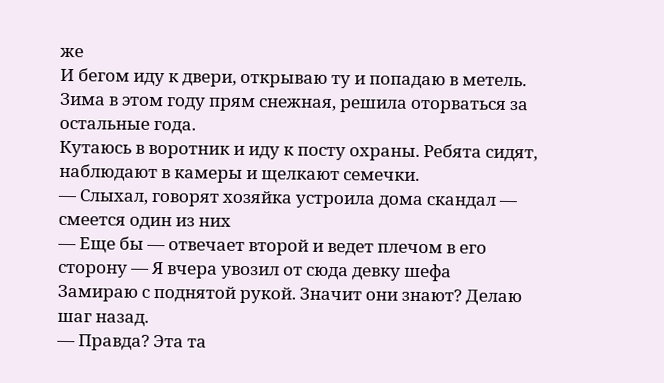же
И бегом иду к двери, открываю ту и попадаю в метель. Зима в этом году прям снежная, решила оторваться за остальные года.
Кутаюсь в воротник и иду к посту охраны. Ребята сидят, наблюдают в камеры и щелкают семечки.
— Слыхал, говорят хозяйка устроила дома скандал — смеется один из них
— Еще бы — отвечает второй и ведет плечом в его сторону — Я вчера увозил от сюда девку шефа
Замираю с поднятой рукой. Значит они знают? Делаю шаг назад.
— Правда? Эта та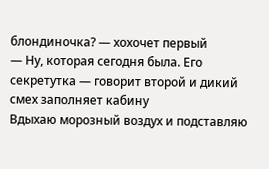блондиночка? — хохочет первый
— Ну, которая сегодня была. Его секретутка — говорит второй и дикий смех заполняет кабину
Вдыхаю морозный воздух и подставляю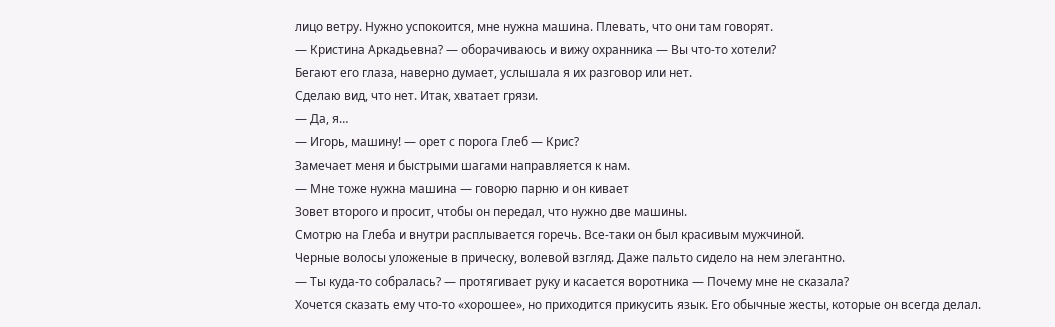лицо ветру. Нужно успокоится, мне нужна машина. Плевать, что они там говорят.
— Кристина Аркадьевна? — оборачиваюсь и вижу охранника — Вы что-то хотели?
Бегают его глаза, наверно думает, услышала я их разговор или нет.
Сделаю вид, что нет. Итак, хватает грязи.
— Да, я…
— Игорь, машину! — орет с порога Глеб — Крис?
Замечает меня и быстрыми шагами направляется к нам.
— Мне тоже нужна машина — говорю парню и он кивает
Зовет второго и просит, чтобы он передал, что нужно две машины.
Смотрю на Глеба и внутри расплывается горечь. Все-таки он был красивым мужчиной.
Черные волосы уложеные в прическу, волевой взгляд. Даже пальто сидело на нем элегантно.
— Ты куда-то собралась? — протягивает руку и касается воротника — Почему мне не сказала?
Хочется сказать ему что-то «хорошее», но приходится прикусить язык. Его обычные жесты, которые он всегда делал.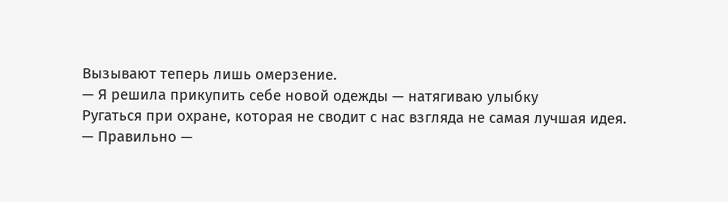Вызывают теперь лишь омерзение.
— Я решила прикупить себе новой одежды — натягиваю улыбку
Ругаться при охране, которая не сводит с нас взгляда не самая лучшая идея.
— Правильно —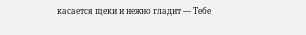касается щеки и нежно гладит — Тебе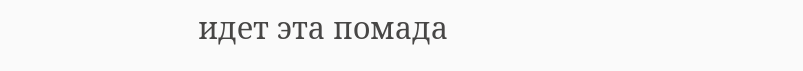идет эта помада